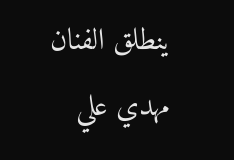ينطلق الفنان مهدي علي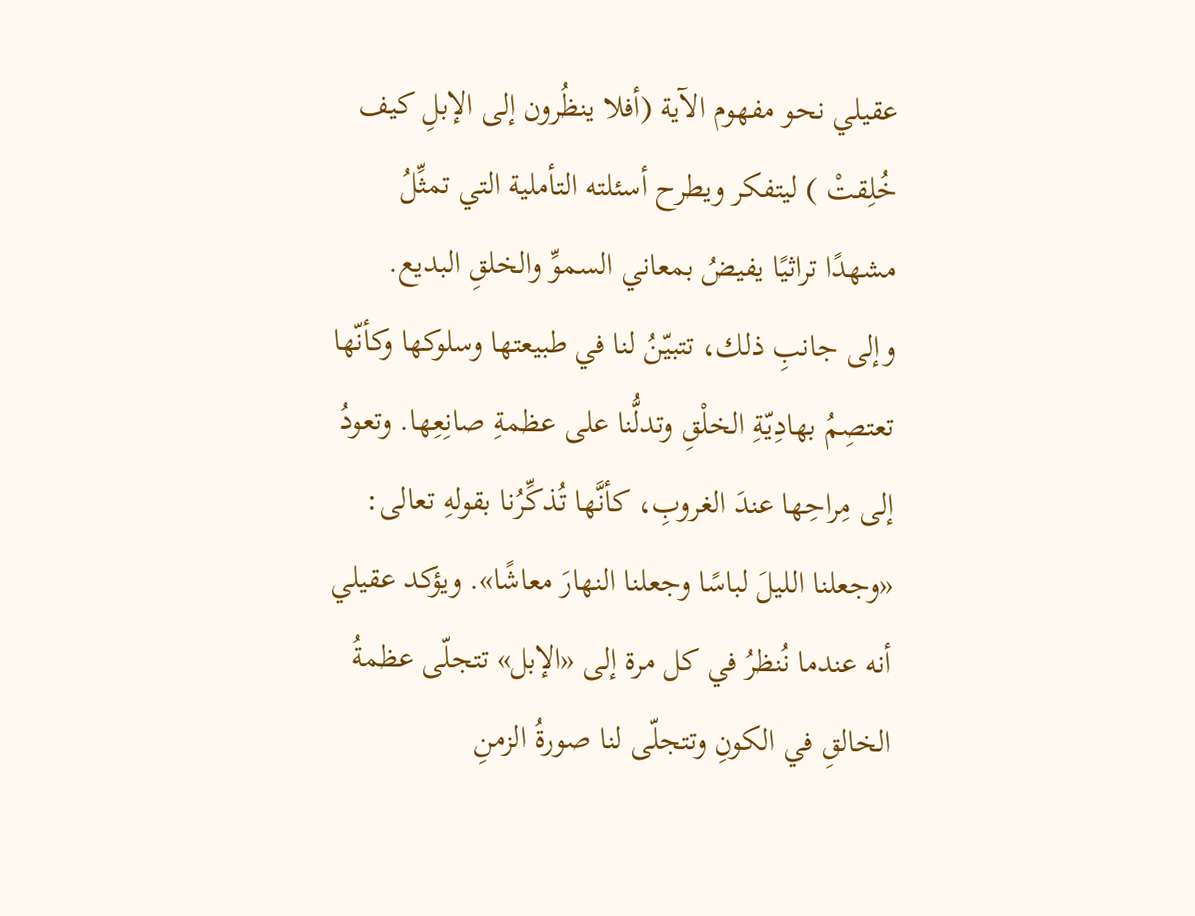عقيلي نحو مفهوم الآية (أفلا ينظُرون إلى الإبلِ كيف خُلِقتْ ) ليتفكر ويطرح أسئلته التأملية التي تمثِّلُ مشهدًا تراثيًا يفيضُ بمعاني السموِّ والخلقِ البديع. وإلى جانبِ ذلك، تتبيّنُ لنا في طبيعتها وسلوكها وكأنّها تعتصِمُ بهادِيّةِ الخلْقِ وتدلُّنا على عظمةِ صانِعِها. وتعودُ إلى مِراحِها عندَ الغروبِ، كأنَّها تُذكِّرُنا بقولهِ تعالى: «وجعلنا الليلَ لباسًا وجعلنا النهارَ معاشًا». ويؤكد عقيلي أنه عندما نُنظرُ في كل مرة إلى «الإبل» تتجلّى عظمةُ الخالقِ في الكونِ وتتجلّى لنا صورةُ الزمنِ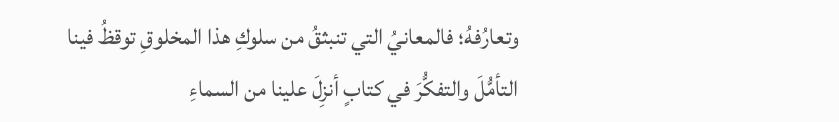وتعارُفهُ؛ فالمعانيُ التي تنبثقُ من سلوكِ هذا المخلوقِ توقظُ فينا التأمُّلَ والتفكُّرَ في كتابٍ أنزِلَ علينا من السماءِ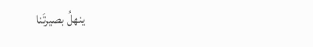ينهلُ بصيرتَنا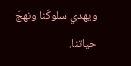ويهدي سلوكَنا ونهجَ حياتنا.